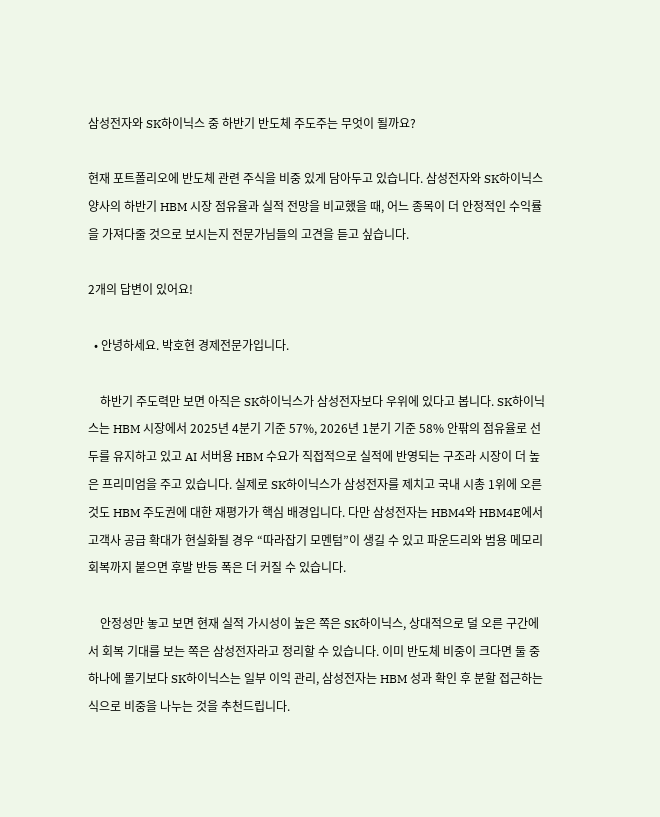삼성전자와 SK하이닉스 중 하반기 반도체 주도주는 무엇이 될까요?

현재 포트폴리오에 반도체 관련 주식을 비중 있게 담아두고 있습니다. 삼성전자와 SK하이닉스 양사의 하반기 HBM 시장 점유율과 실적 전망을 비교했을 때, 어느 종목이 더 안정적인 수익률을 가져다줄 것으로 보시는지 전문가님들의 고견을 듣고 싶습니다.

2개의 답변이 있어요!

  • 안녕하세요. 박호현 경제전문가입니다.

    하반기 주도력만 보면 아직은 SK하이닉스가 삼성전자보다 우위에 있다고 봅니다. SK하이닉스는 HBM 시장에서 2025년 4분기 기준 57%, 2026년 1분기 기준 58% 안팎의 점유율로 선두를 유지하고 있고 AI 서버용 HBM 수요가 직접적으로 실적에 반영되는 구조라 시장이 더 높은 프리미엄을 주고 있습니다. 실제로 SK하이닉스가 삼성전자를 제치고 국내 시총 1위에 오른 것도 HBM 주도권에 대한 재평가가 핵심 배경입니다. 다만 삼성전자는 HBM4와 HBM4E에서 고객사 공급 확대가 현실화될 경우 “따라잡기 모멘텀”이 생길 수 있고 파운드리와 범용 메모리 회복까지 붙으면 후발 반등 폭은 더 커질 수 있습니다.

    안정성만 놓고 보면 현재 실적 가시성이 높은 쪽은 SK하이닉스, 상대적으로 덜 오른 구간에서 회복 기대를 보는 쪽은 삼성전자라고 정리할 수 있습니다. 이미 반도체 비중이 크다면 둘 중 하나에 몰기보다 SK하이닉스는 일부 이익 관리, 삼성전자는 HBM 성과 확인 후 분할 접근하는 식으로 비중을 나누는 것을 추천드립니다.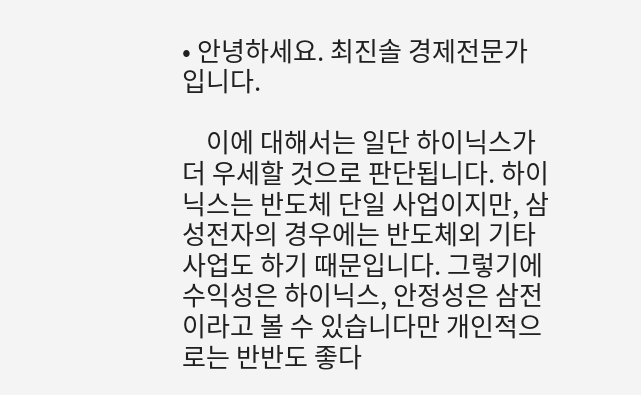• 안녕하세요. 최진솔 경제전문가입니다.

    이에 대해서는 일단 하이닉스가 더 우세할 것으로 판단됩니다. 하이닉스는 반도체 단일 사업이지만, 삼성전자의 경우에는 반도체외 기타 사업도 하기 때문입니다. 그렇기에 수익성은 하이닉스, 안정성은 삼전이라고 볼 수 있습니다만 개인적으로는 반반도 좋다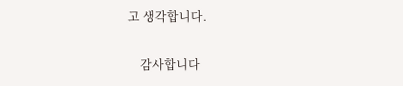고 생각합니다.

    감사합니다